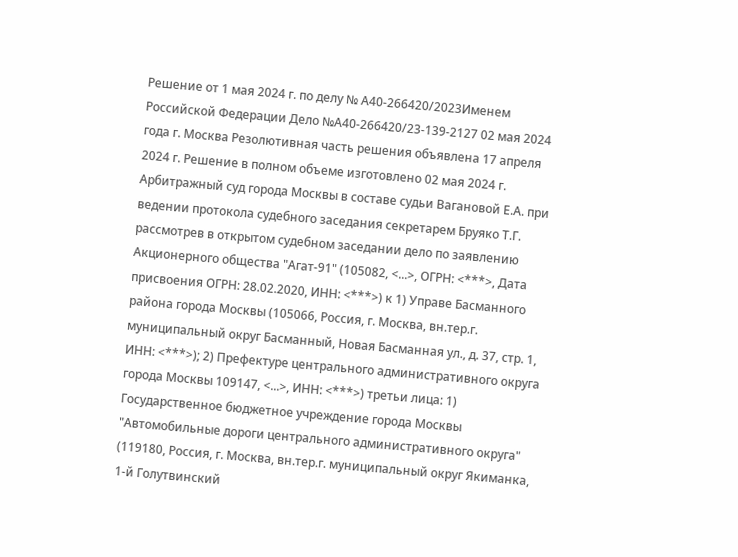Решение от 1 мая 2024 г. по делу № А40-266420/2023Именем Российской Федерации Дело №А40-266420/23-139-2127 02 мая 2024 года г. Москва Резолютивная часть решения объявлена 17 апреля 2024 г. Решение в полном объеме изготовлено 02 мая 2024 г. Арбитражный суд города Москвы в составе судьи Вагановой Е.А. при ведении протокола судебного заседания секретарем Бруяко Т.Г. рассмотрев в открытом судебном заседании дело по заявлению Акционерного общества "Агат-91" (105082, <...>, ОГРН: <***>, Дата присвоения ОГРН: 28.02.2020, ИНН: <***>) к 1) Управе Басманного района города Москвы (105066, Россия, г. Москва, вн.тер.г. муниципальный округ Басманный, Новая Басманная ул., д. 37, стр. 1, ИНН: <***>); 2) Префектуре центрального административного округа города Москвы 109147, <...>, ИНН: <***>) третьи лица: 1) Государственное бюджетное учреждение города Москвы "Автомобильные дороги центрального административного округа" (119180, Россия, г. Москва, вн.тер.г. муниципальный округ Якиманка, 1-й Голутвинский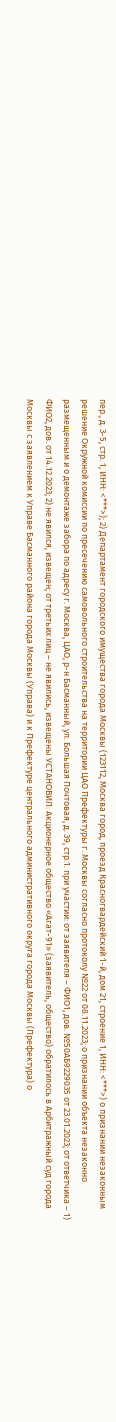пер., д. 3-5, стр. 1, ИНН: <***>); 2) Департамент городского имущества города Москвы (123112, Москва город, проезд Красногвардейский 1-й, дом 21, строение 1, ИНН: <***>) о признании незаконным решение Окружной комиссии по пресечению самовольного строительства на территории ЦАО Префектуры г. Москвы согласно протоколу №22 от 08.11.2023; о признании объекта незаконно размещенным и о демонтаже забора по адресу г. Москва, ЦАО, р-н Басманный, ул. Большая Почтовая, д. 39, стр.1. при участии: от заявителя – ФИО1, дов. №50АБ9229035 от 23.01.2023; от ответчика – 1) ФИО2, дов. от 14.12.2023; 2) не явился, извещен; от третьих лиц – не явились, извещены УСТАНОВИЛ: Акционерное общество «Агат-91» (заявитель, общество) обратилось в Арбитражный суд города Москвы с заявлением к Управе Басманного района города Москвы (Управа) и к Префектуре центрального административного округа города Москвы (Префектура) о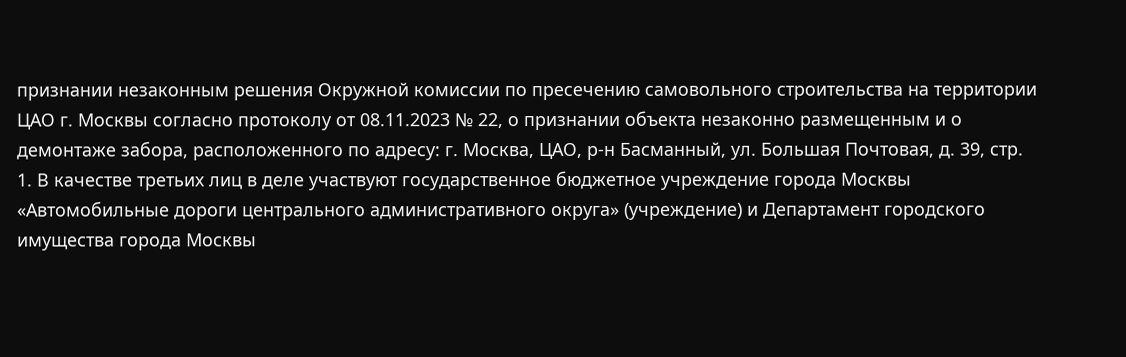признании незаконным решения Окружной комиссии по пресечению самовольного строительства на территории ЦАО г. Москвы согласно протоколу от 08.11.2023 № 22, о признании объекта незаконно размещенным и о демонтаже забора, расположенного по адресу: г. Москва, ЦАО, р-н Басманный, ул. Большая Почтовая, д. 39, стр. 1. В качестве третьих лиц в деле участвуют государственное бюджетное учреждение города Москвы «Автомобильные дороги центрального административного округа» (учреждение) и Департамент городского имущества города Москвы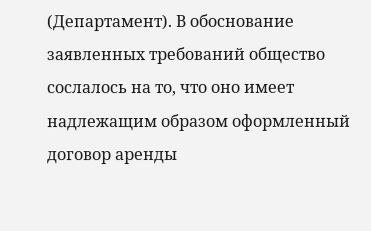(Департамент). В обоснование заявленных требований общество сослалось на то, что оно имеет надлежащим образом оформленный договор аренды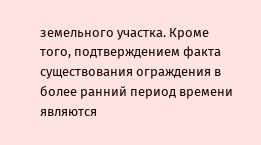земельного участка. Кроме того, подтверждением факта существования ограждения в более ранний период времени являются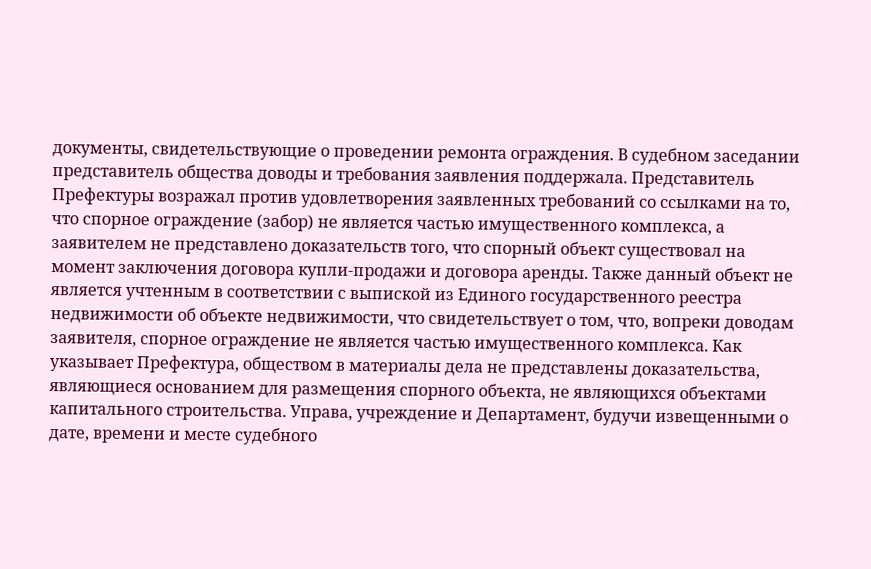документы, свидетельствующие о проведении ремонта ограждения. В судебном заседании представитель общества доводы и требования заявления поддержала. Представитель Префектуры возражал против удовлетворения заявленных требований со ссылками на то, что спорное ограждение (забор) не является частью имущественного комплекса, а заявителем не представлено доказательств того, что спорный объект существовал на момент заключения договора купли-продажи и договора аренды. Также данный объект не является учтенным в соответствии с выпиской из Единого государственного реестра недвижимости об объекте недвижимости, что свидетельствует о том, что, вопреки доводам заявителя, спорное ограждение не является частью имущественного комплекса. Как указывает Префектура, обществом в материалы дела не представлены доказательства, являющиеся основанием для размещения спорного объекта, не являющихся объектами капитального строительства. Управа, учреждение и Департамент, будучи извещенными о дате, времени и месте судебного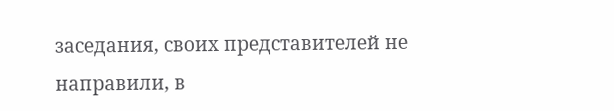заседания, своих представителей не направили, в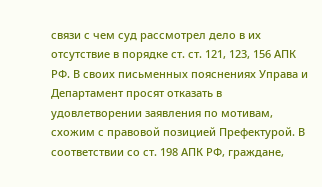связи с чем суд рассмотрел дело в их отсутствие в порядке ст. ст. 121, 123, 156 АПК РФ. В своих письменных пояснениях Управа и Департамент просят отказать в удовлетворении заявления по мотивам, схожим с правовой позицией Префектурой. В соответствии со ст. 198 АПК РФ, граждане,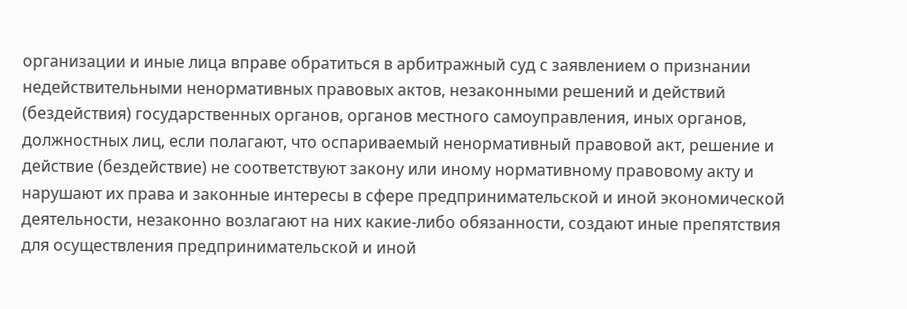организации и иные лица вправе обратиться в арбитражный суд с заявлением о признании недействительными ненормативных правовых актов, незаконными решений и действий (бездействия) государственных органов, органов местного самоуправления, иных органов, должностных лиц, если полагают, что оспариваемый ненормативный правовой акт, решение и действие (бездействие) не соответствуют закону или иному нормативному правовому акту и нарушают их права и законные интересы в сфере предпринимательской и иной экономической деятельности, незаконно возлагают на них какие-либо обязанности, создают иные препятствия для осуществления предпринимательской и иной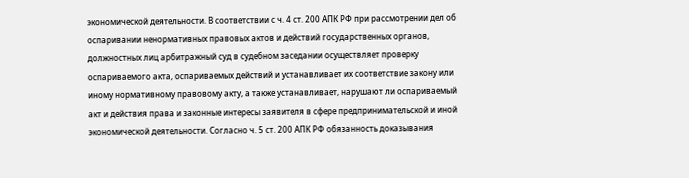экономической деятельности. В соответствии с ч. 4 ст. 200 АПК РФ при рассмотрении дел об оспаривании ненормативных правовых актов и действий государственных органов, должностных лиц арбитражный суд в судебном заседании осуществляет проверку оспариваемого акта, оспариваемых действий и устанавливает их соответствие закону или иному нормативному правовому акту, а также устанавливает, нарушают ли оспариваемый акт и действия права и законные интересы заявителя в сфере предпринимательской и иной экономической деятельности. Согласно ч. 5 ст. 200 АПК РФ обязанность доказывания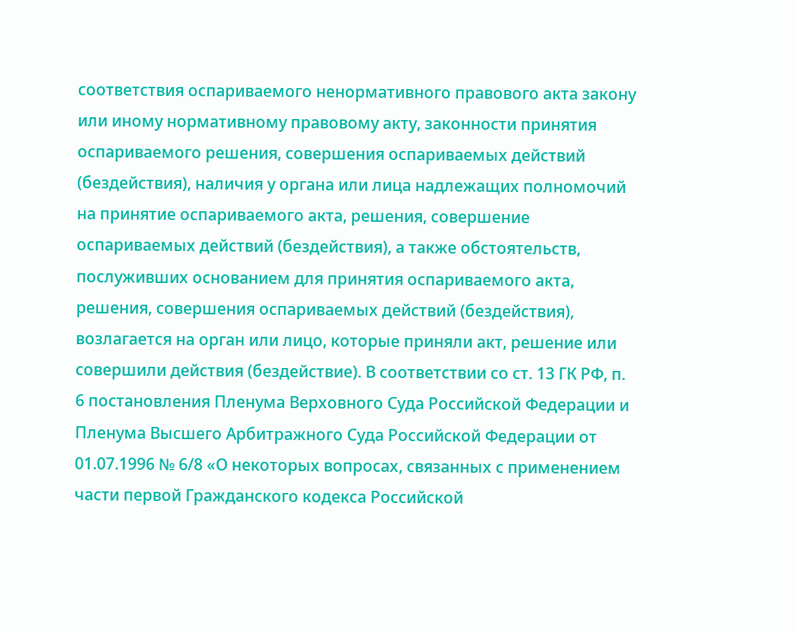соответствия оспариваемого ненормативного правового акта закону или иному нормативному правовому акту, законности принятия оспариваемого решения, совершения оспариваемых действий (бездействия), наличия у органа или лица надлежащих полномочий на принятие оспариваемого акта, решения, совершение оспариваемых действий (бездействия), а также обстоятельств, послуживших основанием для принятия оспариваемого акта, решения, совершения оспариваемых действий (бездействия), возлагается на орган или лицо, которые приняли акт, решение или совершили действия (бездействие). В соответствии со ст. 13 ГК РФ, п. 6 постановления Пленума Верховного Суда Российской Федерации и Пленума Высшего Арбитражного Суда Российской Федерации от 01.07.1996 № 6/8 «О некоторых вопросах, связанных с применением части первой Гражданского кодекса Российской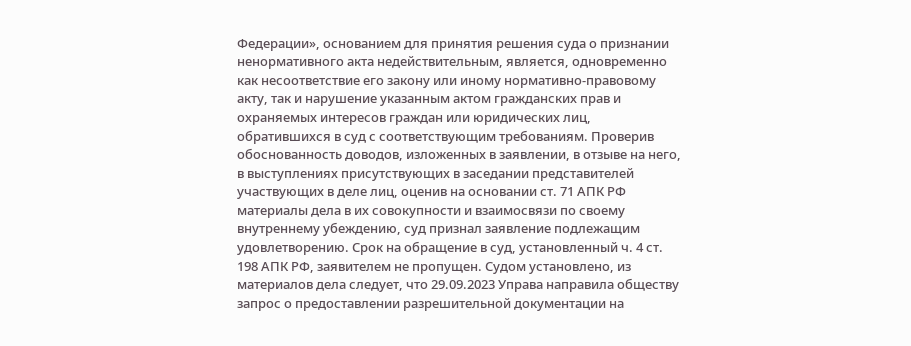Федерации», основанием для принятия решения суда о признании ненормативного акта недействительным, является, одновременно как несоответствие его закону или иному нормативно-правовому акту, так и нарушение указанным актом гражданских прав и охраняемых интересов граждан или юридических лиц, обратившихся в суд с соответствующим требованиям. Проверив обоснованность доводов, изложенных в заявлении, в отзыве на него, в выступлениях присутствующих в заседании представителей участвующих в деле лиц, оценив на основании ст. 71 АПК РФ материалы дела в их совокупности и взаимосвязи по своему внутреннему убеждению, суд признал заявление подлежащим удовлетворению. Срок на обращение в суд, установленный ч. 4 ст. 198 АПК РФ, заявителем не пропущен. Судом установлено, из материалов дела следует, что 29.09.2023 Управа направила обществу запрос о предоставлении разрешительной документации на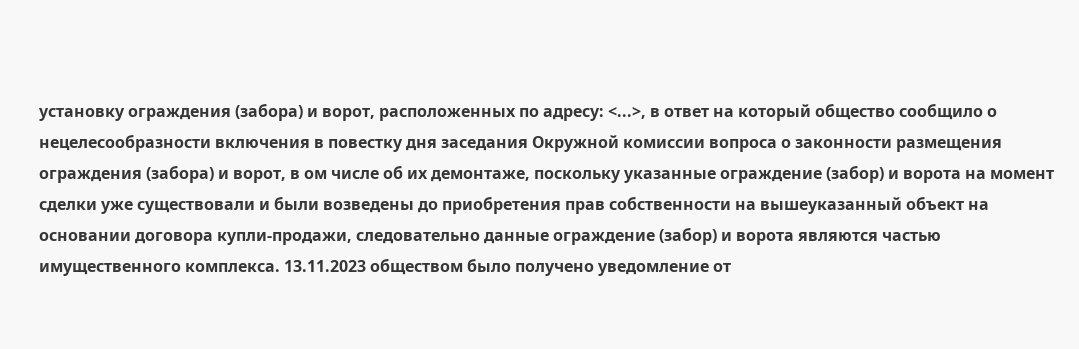установку ограждения (забора) и ворот, расположенных по адресу: <...>, в ответ на который общество сообщило о нецелесообразности включения в повестку дня заседания Окружной комиссии вопроса о законности размещения ограждения (забора) и ворот, в ом числе об их демонтаже, поскольку указанные ограждение (забор) и ворота на момент сделки уже существовали и были возведены до приобретения прав собственности на вышеуказанный объект на основании договора купли-продажи, следовательно данные ограждение (забор) и ворота являются частью имущественного комплекса. 13.11.2023 обществом было получено уведомление от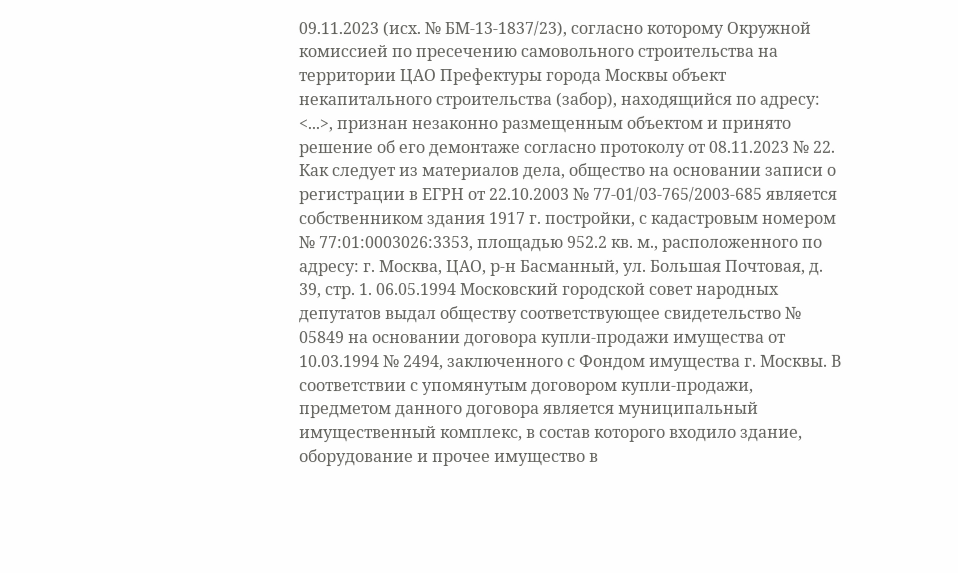09.11.2023 (исх. № БМ-13-1837/23), согласно которому Окружной комиссией по пресечению самовольного строительства на территории ЦАО Префектуры города Москвы объект некапитального строительства (забор), находящийся по адресу: <...>, признан незаконно размещенным объектом и принято решение об его демонтаже согласно протоколу от 08.11.2023 № 22. Как следует из материалов дела, общество на основании записи о регистрации в ЕГРН от 22.10.2003 № 77-01/03-765/2003-685 является собственником здания 1917 г. постройки, с кадастровым номером № 77:01:0003026:3353, площадью 952.2 кв. м., расположенного по адресу: г. Москва, ЦАО, р-н Басманный, ул. Большая Почтовая, д. 39, стр. 1. 06.05.1994 Московский городской совет народных депутатов выдал обществу соответствующее свидетельство № 05849 на основании договора купли-продажи имущества от 10.03.1994 № 2494, заключенного с Фондом имущества г. Москвы. В соответствии с упомянутым договором купли-продажи, предметом данного договора является муниципальный имущественный комплекс, в состав которого входило здание, оборудование и прочее имущество в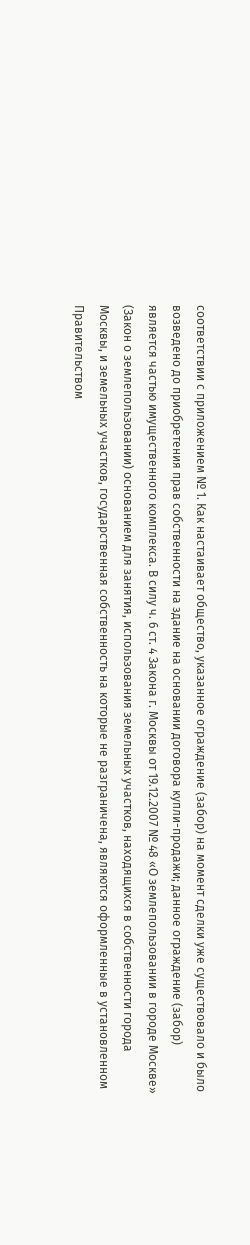соответствии с приложением № 1. Как настаивает общество, указанное ограждение (забор) на момент сделки уже существовало и было возведено до приобретения прав собственности на здание на основании договора купли-продажи; данное ограждение (забор) является частью имущественного комплекса. В силу ч. 6 ст. 4 Закона г. Москвы от 19.12.2007 № 48 «О землепользовании в городе Москве» (Закон о землепользовании) основанием для занятия, использования земельных участков, находящихся в собственности города Москвы, и земельных участков, государственная собственность на которые не разграничена, являются оформленные в установленном Правительством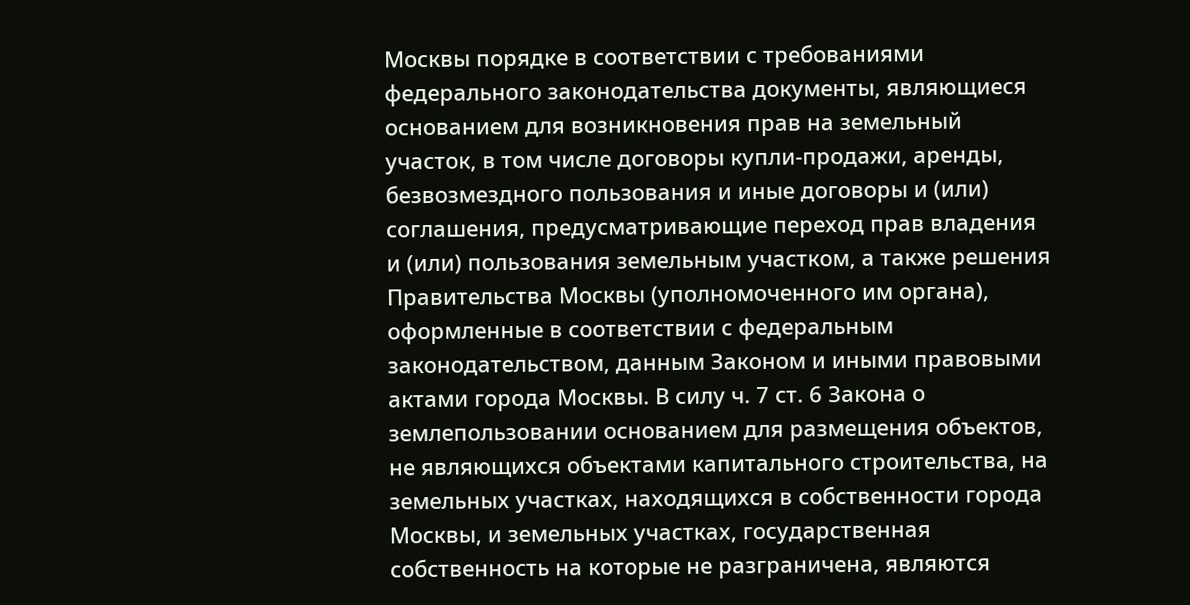Москвы порядке в соответствии с требованиями федерального законодательства документы, являющиеся основанием для возникновения прав на земельный участок, в том числе договоры купли-продажи, аренды, безвозмездного пользования и иные договоры и (или) соглашения, предусматривающие переход прав владения и (или) пользования земельным участком, а также решения Правительства Москвы (уполномоченного им органа), оформленные в соответствии с федеральным законодательством, данным Законом и иными правовыми актами города Москвы. В силу ч. 7 ст. 6 Закона о землепользовании основанием для размещения объектов, не являющихся объектами капитального строительства, на земельных участках, находящихся в собственности города Москвы, и земельных участках, государственная собственность на которые не разграничена, являются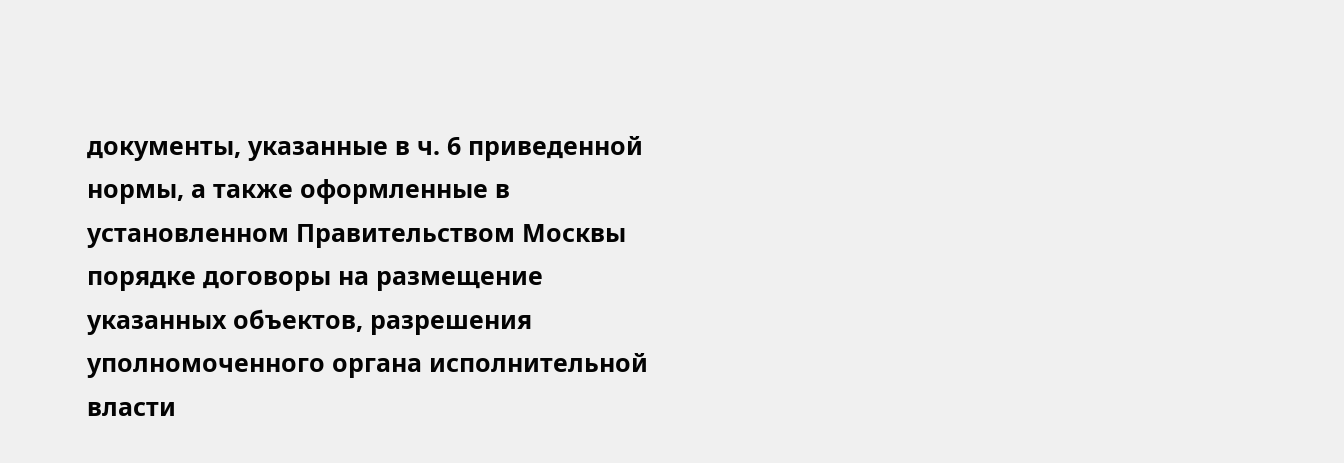документы, указанные в ч. 6 приведенной нормы, а также оформленные в установленном Правительством Москвы порядке договоры на размещение указанных объектов, разрешения уполномоченного органа исполнительной власти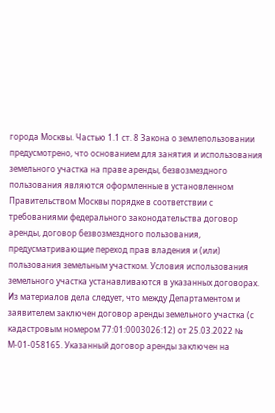города Москвы. Частью 1.1 ст. 8 Закона о землепользовании предусмотрено, что основанием для занятия и использования земельного участка на праве аренды, безвозмездного пользования являются оформленные в установленном Правительством Москвы порядке в соответствии с требованиями федерального законодательства договор аренды, договор безвозмездного пользования, предусматривающие переход прав владения и (или) пользования земельным участком. Условия использования земельного участка устанавливаются в указанных договорах. Из материалов дела следует, что между Департаментом и заявителем заключен договор аренды земельного участка (с кадастровым номером 77:01:0003026:12) от 25.03.2022 № М-01-058165. Указанный договор аренды заключен на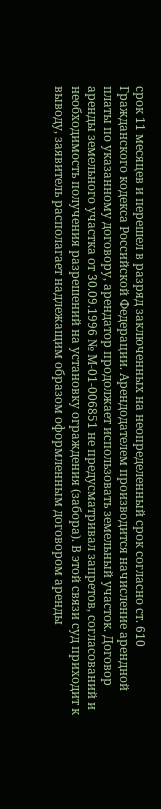срок 11 месяцев и перешел в разряд заключенных на неопределенный срок согласно ст. 610 Гражданского кодекса Российской Федерации. Арендодателем производится начисление арендной платы по указанному договору, арендатор продолжает использовать земельный участок. Договор аренды земельного участка от 30.09.1996 № М-01-006851 не предусматривал запретов, согласований и необходимость получения разрешений на установку ограждения (забора). В этой связи суд приходит к выводу, заявитель располагает надлежащим образом оформленным договором аренды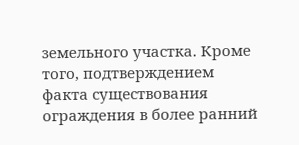земельного участка. Кроме того, подтверждением факта существования ограждения в более ранний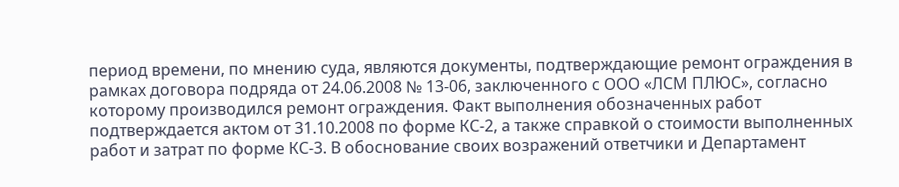период времени, по мнению суда, являются документы, подтверждающие ремонт ограждения в рамках договора подряда от 24.06.2008 № 13-06, заключенного с ООО «ЛСМ ПЛЮС», согласно которому производился ремонт ограждения. Факт выполнения обозначенных работ подтверждается актом от 31.10.2008 по форме КС-2, а также справкой о стоимости выполненных работ и затрат по форме КС-3. В обоснование своих возражений ответчики и Департамент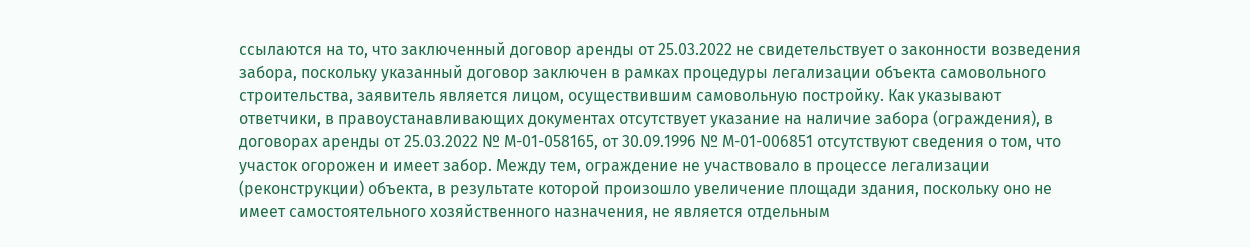ссылаются на то, что заключенный договор аренды от 25.03.2022 не свидетельствует о законности возведения забора, поскольку указанный договор заключен в рамках процедуры легализации объекта самовольного строительства, заявитель является лицом, осуществившим самовольную постройку. Как указывают ответчики, в правоустанавливающих документах отсутствует указание на наличие забора (ограждения), в договорах аренды от 25.03.2022 № М-01-058165, от 30.09.1996 № М-01-006851 отсутствуют сведения о том, что участок огорожен и имеет забор. Между тем, ограждение не участвовало в процессе легализации (реконструкции) объекта, в результате которой произошло увеличение площади здания, поскольку оно не имеет самостоятельного хозяйственного назначения, не является отдельным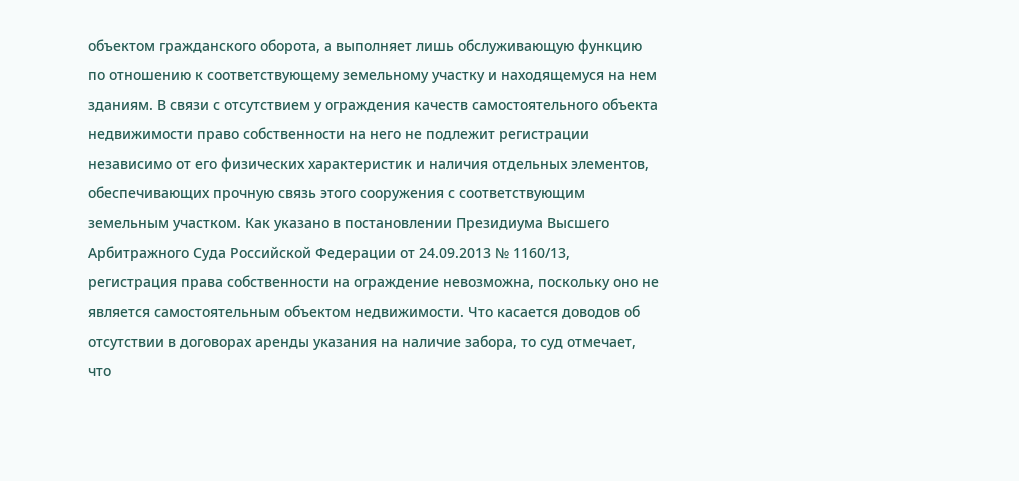объектом гражданского оборота, а выполняет лишь обслуживающую функцию по отношению к соответствующему земельному участку и находящемуся на нем зданиям. В связи с отсутствием у ограждения качеств самостоятельного объекта недвижимости право собственности на него не подлежит регистрации независимо от его физических характеристик и наличия отдельных элементов, обеспечивающих прочную связь этого сооружения с соответствующим земельным участком. Как указано в постановлении Президиума Высшего Арбитражного Суда Российской Федерации от 24.09.2013 № 1160/13, регистрация права собственности на ограждение невозможна, поскольку оно не является самостоятельным объектом недвижимости. Что касается доводов об отсутствии в договорах аренды указания на наличие забора, то суд отмечает, что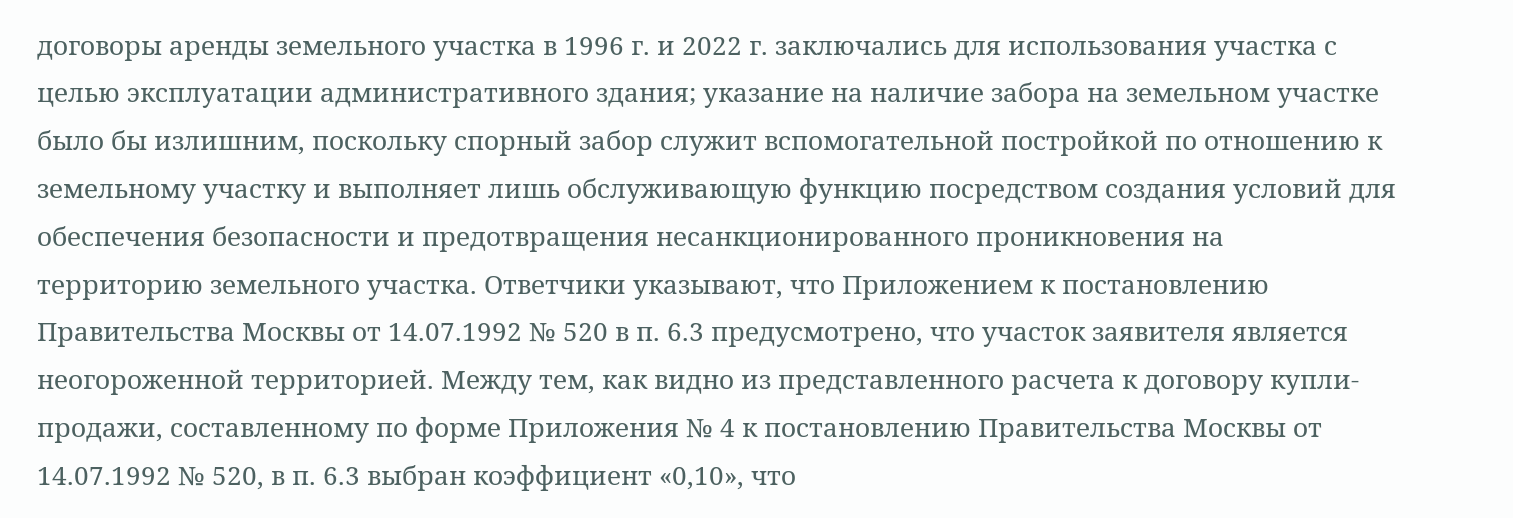договоры аренды земельного участка в 1996 г. и 2022 г. заключались для использования участка с целью эксплуатации административного здания; указание на наличие забора на земельном участке было бы излишним, поскольку спорный забор служит вспомогательной постройкой по отношению к земельному участку и выполняет лишь обслуживающую функцию посредством создания условий для обеспечения безопасности и предотвращения несанкционированного проникновения на территорию земельного участка. Ответчики указывают, что Приложением к постановлению Правительства Москвы от 14.07.1992 № 520 в п. 6.3 предусмотрено, что участок заявителя является неогороженной территорией. Между тем, как видно из представленного расчета к договору купли-продажи, составленному по форме Приложения № 4 к постановлению Правительства Москвы от 14.07.1992 № 520, в п. 6.3 выбран коэффициент «0,10», что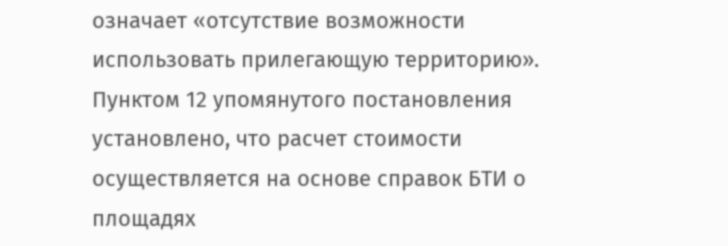означает «отсутствие возможности использовать прилегающую территорию». Пунктом 12 упомянутого постановления установлено, что расчет стоимости осуществляется на основе справок БТИ о площадях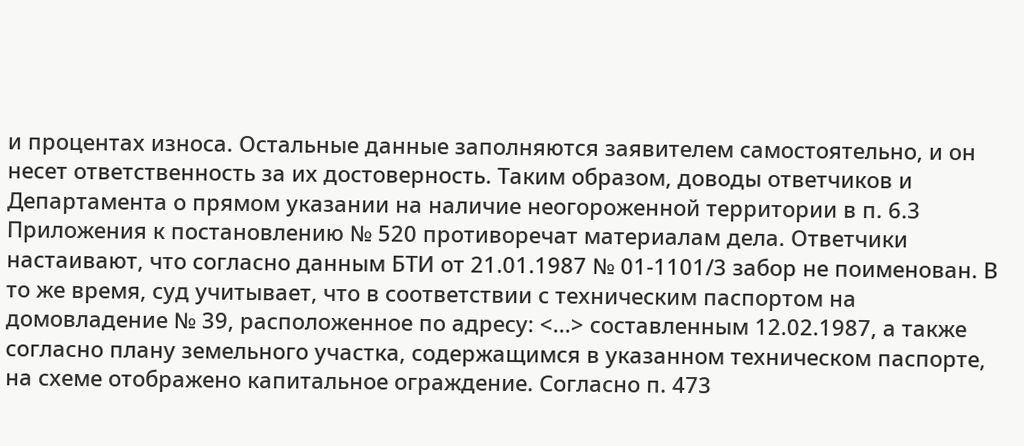и процентах износа. Остальные данные заполняются заявителем самостоятельно, и он несет ответственность за их достоверность. Таким образом, доводы ответчиков и Департамента о прямом указании на наличие неогороженной территории в п. 6.3 Приложения к постановлению № 520 противоречат материалам дела. Ответчики настаивают, что согласно данным БТИ от 21.01.1987 № 01-1101/3 забор не поименован. В то же время, суд учитывает, что в соответствии с техническим паспортом на домовладение № 39, расположенное по адресу: <...> составленным 12.02.1987, а также согласно плану земельного участка, содержащимся в указанном техническом паспорте, на схеме отображено капитальное ограждение. Согласно п. 473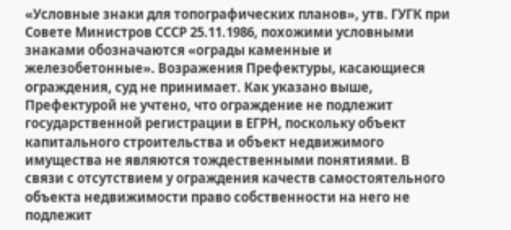«Условные знаки для топографических планов», утв. ГУГК при Совете Министров СССР 25.11.1986, похожими условными знаками обозначаются «ограды каменные и железобетонные». Возражения Префектуры, касающиеся ограждения, суд не принимает. Как указано выше, Префектурой не учтено, что ограждение не подлежит государственной регистрации в ЕГРН, поскольку объект капитального строительства и объект недвижимого имущества не являются тождественными понятиями. В связи с отсутствием у ограждения качеств самостоятельного объекта недвижимости право собственности на него не подлежит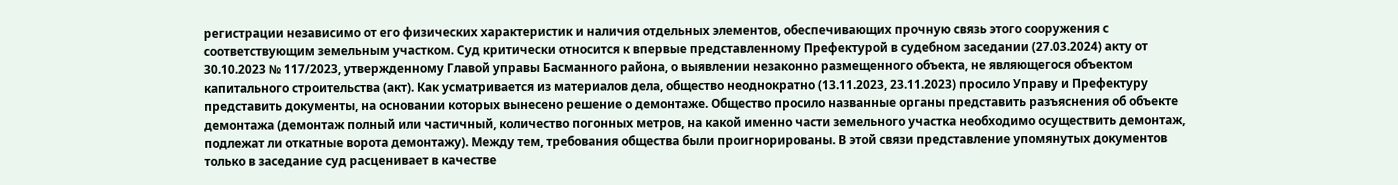регистрации независимо от его физических характеристик и наличия отдельных элементов, обеспечивающих прочную связь этого сооружения с соответствующим земельным участком. Суд критически относится к впервые представленному Префектурой в судебном заседании (27.03.2024) акту от 30.10.2023 № 117/2023, утвержденному Главой управы Басманного района, о выявлении незаконно размещенного объекта, не являющегося объектом капитального строительства (акт). Как усматривается из материалов дела, общество неоднократно (13.11.2023, 23.11.2023) просило Управу и Префектуру представить документы, на основании которых вынесено решение о демонтаже. Общество просило названные органы представить разъяснения об объекте демонтажа (демонтаж полный или частичный, количество погонных метров, на какой именно части земельного участка необходимо осуществить демонтаж, подлежат ли откатные ворота демонтажу). Между тем, требования общества были проигнорированы. В этой связи представление упомянутых документов только в заседание суд расценивает в качестве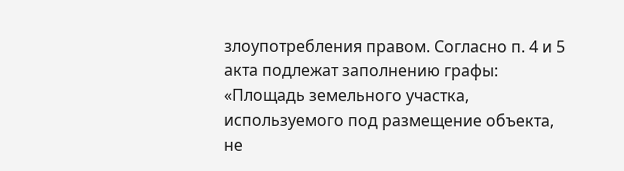злоупотребления правом. Согласно п. 4 и 5 акта подлежат заполнению графы: «Площадь земельного участка, используемого под размещение объекта, не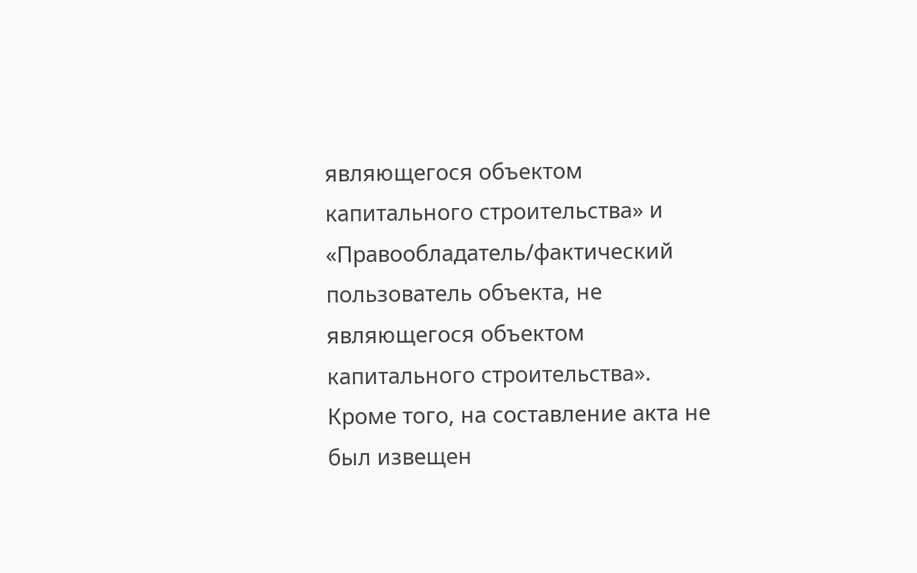являющегося объектом капитального строительства» и «Правообладатель/фактический пользователь объекта, не являющегося объектом капитального строительства». Кроме того, на составление акта не был извещен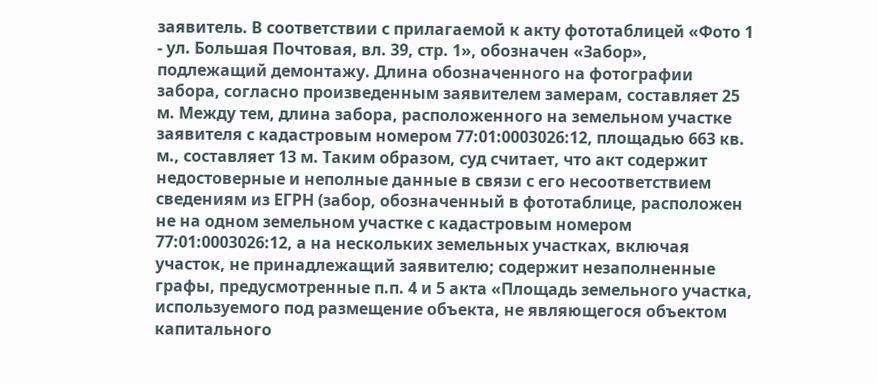заявитель. В соответствии с прилагаемой к акту фототаблицей «Фото 1 - ул. Большая Почтовая, вл. 39, стр. 1», обозначен «Забор», подлежащий демонтажу. Длина обозначенного на фотографии забора, согласно произведенным заявителем замерам, составляет 25 м. Между тем, длина забора, расположенного на земельном участке заявителя с кадастровым номером 77:01:0003026:12, площадью 663 кв. м., составляет 13 м. Таким образом, суд считает, что акт содержит недостоверные и неполные данные в связи с его несоответствием сведениям из ЕГРН (забор, обозначенный в фототаблице, расположен не на одном земельном участке с кадастровым номером 77:01:0003026:12, а на нескольких земельных участках, включая участок, не принадлежащий заявителю; содержит незаполненные графы, предусмотренные п.п. 4 и 5 акта «Площадь земельного участка, используемого под размещение объекта, не являющегося объектом капитального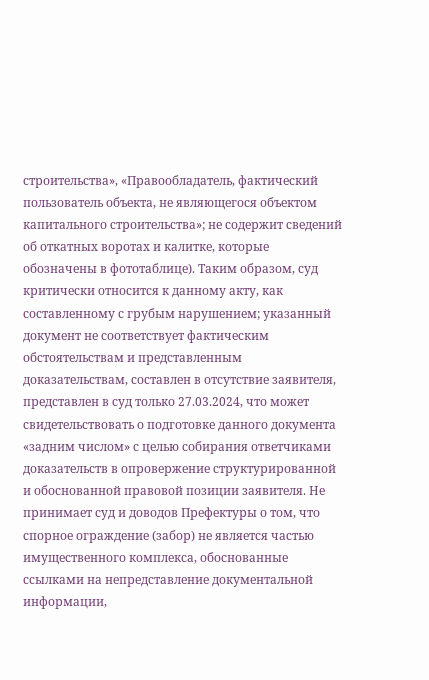строительства», «Правообладатель, фактический пользователь объекта, не являющегося объектом капитального строительства»; не содержит сведений об откатных воротах и калитке, которые обозначены в фототаблице). Таким образом, суд критически относится к данному акту, как составленному с грубым нарушением; указанный документ не соответствует фактическим обстоятельствам и представленным доказательствам, составлен в отсутствие заявителя, представлен в суд только 27.03.2024, что может свидетельствовать о подготовке данного документа «задним числом» с целью собирания ответчиками доказательств в опровержение структурированной и обоснованной правовой позиции заявителя. Не принимает суд и доводов Префектуры о том, что спорное ограждение (забор) не является частью имущественного комплекса, обоснованные ссылками на непредставление документальной информации,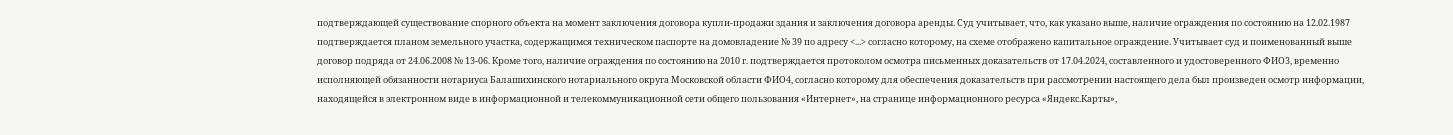подтверждающей существование спорного объекта на момент заключения договора купли-продажи здания и заключения договора аренды. Суд учитывает, что, как указано выше, наличие ограждения по состоянию на 12.02.1987 подтверждается планом земельного участка, содержащимся техническом паспорте на домовладение № 39 по адресу <...> согласно которому, на схеме отображено капитальное ограждение. Учитывает суд и поименованный выше договор подряда от 24.06.2008 № 13-06. Кроме того, наличие ограждения по состоянию на 2010 г. подтверждается протоколом осмотра письменных доказательств от 17.04.2024, составленного и удостоверенного ФИО3, временно исполняющей обязанности нотариуса Балашихинского нотариального округа Московской области ФИО4, согласно которому для обеспечения доказательств при рассмотрении настоящего дела был произведен осмотр информации, находящейся в электронном виде в информационной и телекоммуникационной сети общего пользования «Интернет», на странице информационного ресурса «Яндекс.Карты»,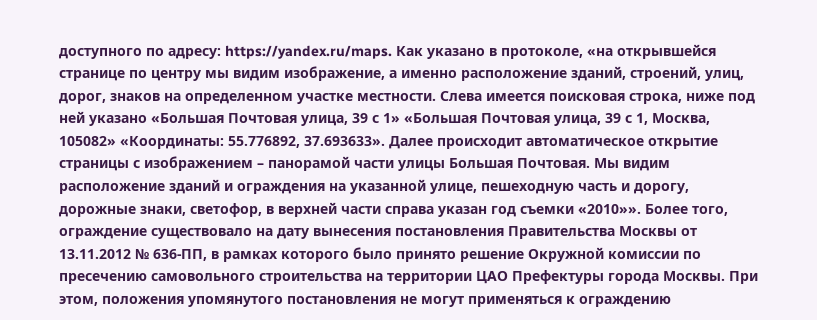доступного по адресу: https://yandex.ru/maps. Как указано в протоколе, «на открывшейся странице по центру мы видим изображение, а именно расположение зданий, строений, улиц, дорог, знаков на определенном участке местности. Слева имеется поисковая строка, ниже под ней указано «Большая Почтовая улица, 39 с 1» «Большая Почтовая улица, 39 с 1, Москва, 105082» «Координаты: 55.776892, 37.693633». Далее происходит автоматическое открытие страницы с изображением – панорамой части улицы Большая Почтовая. Мы видим расположение зданий и ограждения на указанной улице, пешеходную часть и дорогу, дорожные знаки, светофор, в верхней части справа указан год съемки «2010»». Более того, ограждение существовало на дату вынесения постановления Правительства Москвы от 13.11.2012 № 636-ПП, в рамках которого было принято решение Окружной комиссии по пресечению самовольного строительства на территории ЦАО Префектуры города Москвы. При этом, положения упомянутого постановления не могут применяться к ограждению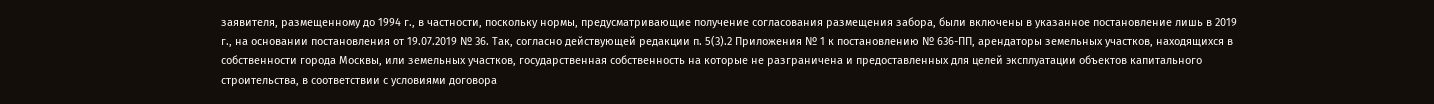заявителя, размещенному до 1994 г., в частности, поскольку нормы, предусматривающие получение согласования размещения забора, были включены в указанное постановление лишь в 2019 г., на основании постановления от 19.07.2019 № 36. Так, согласно действующей редакции п. 5(3).2 Приложения № 1 к постановлению № 636-ПП, арендаторы земельных участков, находящихся в собственности города Москвы, или земельных участков, государственная собственность на которые не разграничена и предоставленных для целей эксплуатации объектов капитального строительства, в соответствии с условиями договора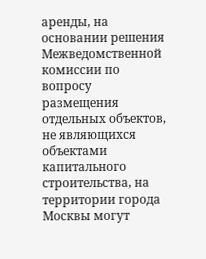аренды, на основании решения Межведомственной комиссии по вопросу размещения отдельных объектов, не являющихся объектами капитального строительства, на территории города Москвы могут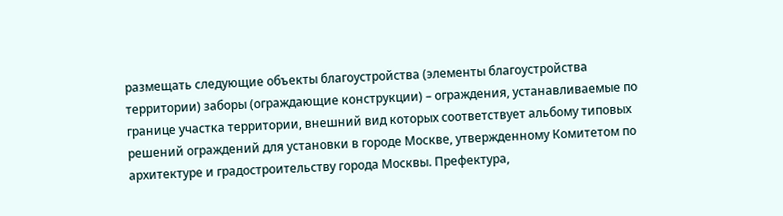размещать следующие объекты благоустройства (элементы благоустройства территории) заборы (ограждающие конструкции) – ограждения, устанавливаемые по границе участка территории, внешний вид которых соответствует альбому типовых решений ограждений для установки в городе Москве, утвержденному Комитетом по архитектуре и градостроительству города Москвы. Префектура,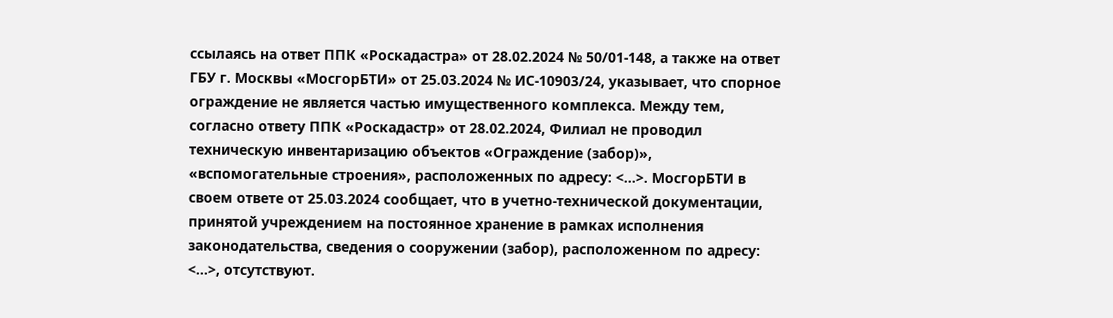ссылаясь на ответ ППК «Роскадастра» от 28.02.2024 № 50/01-148, а также на ответ ГБУ г. Москвы «МосгорБТИ» от 25.03.2024 № ИС-10903/24, указывает, что спорное ограждение не является частью имущественного комплекса. Между тем, согласно ответу ППК «Роскадастр» от 28.02.2024, Филиал не проводил техническую инвентаризацию объектов «Ограждение (забор)», «вспомогательные строения», расположенных по адресу: <...>. МосгорБТИ в своем ответе от 25.03.2024 сообщает, что в учетно-технической документации, принятой учреждением на постоянное хранение в рамках исполнения законодательства, сведения о сооружении (забор), расположенном по адресу: <...>, отсутствуют.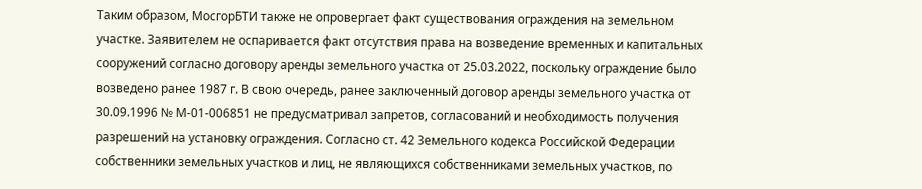Таким образом, МосгорБТИ также не опровергает факт существования ограждения на земельном участке. Заявителем не оспаривается факт отсутствия права на возведение временных и капитальных сооружений согласно договору аренды земельного участка от 25.03.2022, поскольку ограждение было возведено ранее 1987 г. В свою очередь, ранее заключенный договор аренды земельного участка от 30.09.1996 № М-01-006851 не предусматривал запретов, согласований и необходимость получения разрешений на установку ограждения. Согласно ст. 42 Земельного кодекса Российской Федерации собственники земельных участков и лиц, не являющихся собственниками земельных участков, по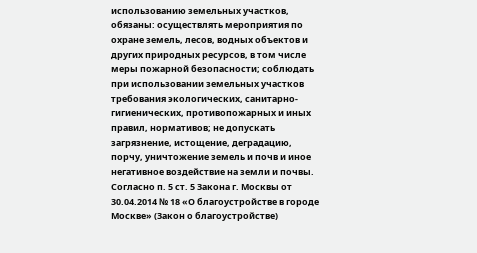использованию земельных участков, обязаны: осуществлять мероприятия по охране земель, лесов, водных объектов и других природных ресурсов, в том числе меры пожарной безопасности; соблюдать при использовании земельных участков требования экологических, санитарно-гигиенических, противопожарных и иных правил, нормативов; не допускать загрязнение, истощение, деградацию, порчу, уничтожение земель и почв и иное негативное воздействие на земли и почвы. Согласно п. 5 ст. 5 Закона г. Москвы от 30.04.2014 № 18 «О благоустройстве в городе Москве» (Закон о благоустройстве)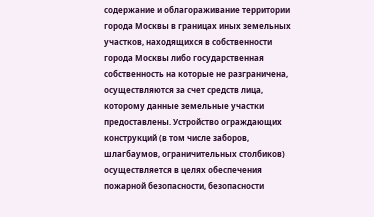содержание и облагораживание территории города Москвы в границах иных земельных участков, находящихся в собственности города Москвы либо государственная собственность на которые не разграничена, осуществляются за счет средств лица, которому данные земельные участки предоставлены. Устройство ограждающих конструкций (в том числе заборов, шлагбаумов, ограничительных столбиков) осуществляется в целях обеспечения пожарной безопасности, безопасности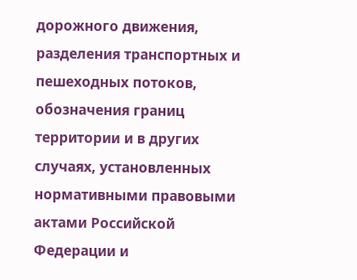дорожного движения, разделения транспортных и пешеходных потоков, обозначения границ территории и в других случаях, установленных нормативными правовыми актами Российской Федерации и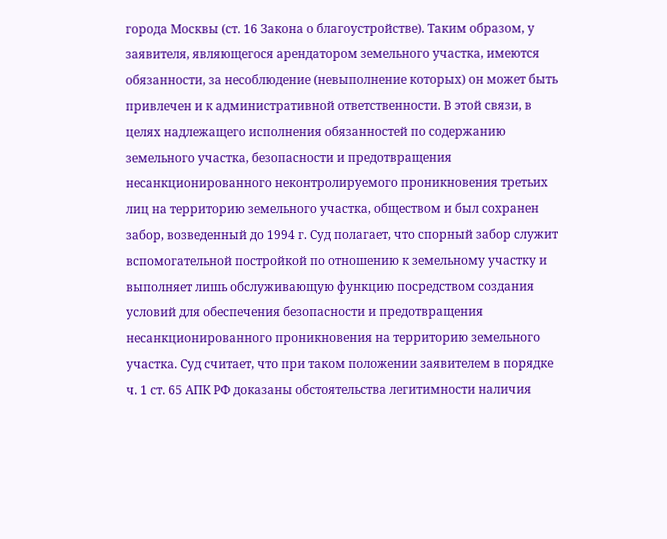города Москвы (ст. 16 Закона о благоустройстве). Таким образом, у заявителя, являющегося арендатором земельного участка, имеются обязанности, за несоблюдение (невыполнение которых) он может быть привлечен и к административной ответственности. В этой связи, в целях надлежащего исполнения обязанностей по содержанию земельного участка, безопасности и предотвращения несанкционированного неконтролируемого проникновения третьих лиц на территорию земельного участка, обществом и был сохранен забор, возведенный до 1994 г. Суд полагает, что спорный забор служит вспомогательной постройкой по отношению к земельному участку и выполняет лишь обслуживающую функцию посредством создания условий для обеспечения безопасности и предотвращения несанкционированного проникновения на территорию земельного участка. Суд считает, что при таком положении заявителем в порядке ч. 1 ст. 65 АПК РФ доказаны обстоятельства легитимности наличия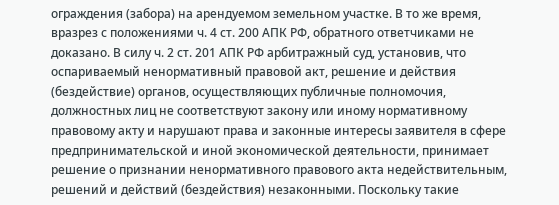ограждения (забора) на арендуемом земельном участке. В то же время, вразрез с положениями ч. 4 ст. 200 АПК РФ, обратного ответчиками не доказано. В силу ч. 2 ст. 201 АПК РФ арбитражный суд, установив, что оспариваемый ненормативный правовой акт, решение и действия (бездействие) органов, осуществляющих публичные полномочия, должностных лиц не соответствуют закону или иному нормативному правовому акту и нарушают права и законные интересы заявителя в сфере предпринимательской и иной экономической деятельности, принимает решение о признании ненормативного правового акта недействительным, решений и действий (бездействия) незаконными. Поскольку такие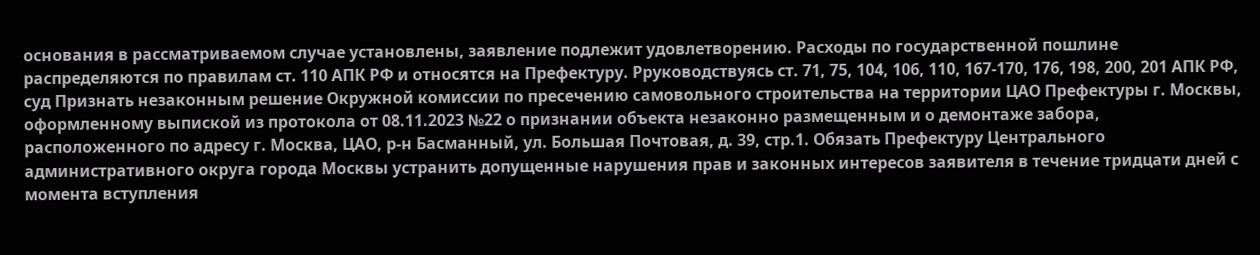основания в рассматриваемом случае установлены, заявление подлежит удовлетворению. Расходы по государственной пошлине распределяются по правилам ст. 110 АПК РФ и относятся на Префектуру. Рруководствуясь ст. 71, 75, 104, 106, 110, 167-170, 176, 198, 200, 201 АПК РФ, суд Признать незаконным решение Окружной комиссии по пресечению самовольного строительства на территории ЦАО Префектуры г. Москвы, оформленному выпиской из протокола от 08.11.2023 №22 о признании объекта незаконно размещенным и о демонтаже забора, расположенного по адресу г. Москва, ЦАО, р-н Басманный, ул. Большая Почтовая, д. 39, стр.1. Обязать Префектуру Центрального административного округа города Москвы устранить допущенные нарушения прав и законных интересов заявителя в течение тридцати дней с момента вступления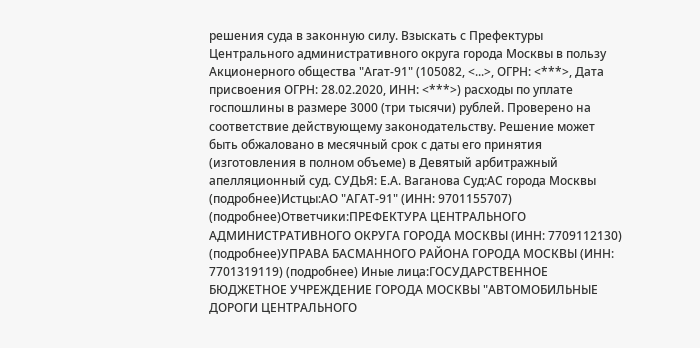решения суда в законную силу. Взыскать с Префектуры Центрального административного округа города Москвы в пользу Акционерного общества "Агат-91" (105082, <...>, ОГРН: <***>, Дата присвоения ОГРН: 28.02.2020, ИНН: <***>) расходы по уплате госпошлины в размере 3000 (три тысячи) рублей. Проверено на соответствие действующему законодательству. Решение может быть обжаловано в месячный срок с даты его принятия (изготовления в полном объеме) в Девятый арбитражный апелляционный суд. СУДЬЯ: Е.А. Ваганова Суд:АС города Москвы (подробнее)Истцы:АО "АГАТ-91" (ИНН: 9701155707) (подробнее)Ответчики:ПРЕФЕКТУРА ЦЕНТРАЛЬНОГО АДМИНИСТРАТИВНОГО ОКРУГА ГОРОДА МОСКВЫ (ИНН: 7709112130) (подробнее)УПРАВА БАСМАННОГО РАЙОНА ГОРОДА МОСКВЫ (ИНН: 7701319119) (подробнее) Иные лица:ГОСУДАРСТВЕННОЕ БЮДЖЕТНОЕ УЧРЕЖДЕНИЕ ГОРОДА МОСКВЫ "АВТОМОБИЛЬНЫЕ ДОРОГИ ЦЕНТРАЛЬНОГО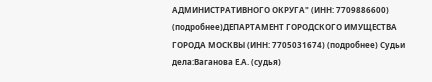АДМИНИСТРАТИВНОГО ОКРУГА" (ИНН: 7709886600) (подробнее)ДЕПАРТАМЕНТ ГОРОДСКОГО ИМУЩЕСТВА ГОРОДА МОСКВЫ (ИНН: 7705031674) (подробнее) Судьи дела:Ваганова Е.А. (судья)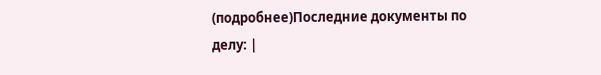(подробнее)Последние документы по делу: |